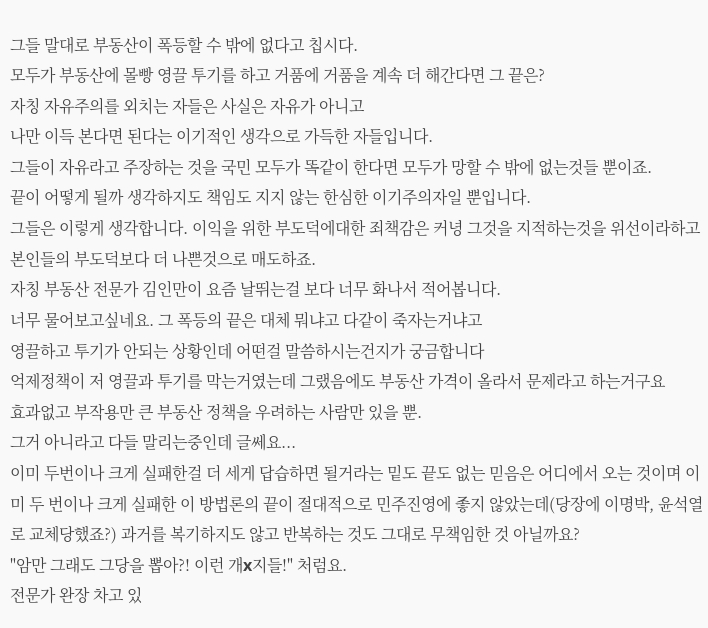그들 말대로 부동산이 폭등할 수 밖에 없다고 칩시다.
모두가 부동산에 몰빵 영끌 투기를 하고 거품에 거품을 계속 더 해간다면 그 끝은?
자칭 자유주의를 외치는 자들은 사실은 자유가 아니고
나만 이득 본다면 된다는 이기적인 생각으로 가득한 자들입니다.
그들이 자유라고 주장하는 것을 국민 모두가 똑같이 한다면 모두가 망할 수 밖에 없는것들 뿐이죠.
끝이 어떻게 될까 생각하지도 책임도 지지 않는 한심한 이기주의자일 뿐입니다.
그들은 이렇게 생각합니다. 이익을 위한 부도덕에대한 죄책감은 커녕 그것을 지적하는것을 위선이라하고 본인들의 부도덕보다 더 나쁜것으로 매도하죠.
자칭 부동산 전문가 김인만이 요즘 날뛰는걸 보다 너무 화나서 적어봅니다.
너무 물어보고싶네요. 그 폭등의 끝은 대체 뭐냐고 다같이 죽자는거냐고
영끌하고 투기가 안되는 상황인데 어떤걸 말씀하시는건지가 궁금합니다
억제정책이 저 영끌과 투기를 막는거였는데 그랬음에도 부동산 가격이 올라서 문제라고 하는거구요
효과없고 부작용만 큰 부동산 정책을 우려하는 사람만 있을 뿐.
그거 아니라고 다들 말리는중인데 글쎄요...
이미 두번이나 크게 실패한걸 더 세게 답습하면 될거라는 밑도 끝도 없는 믿음은 어디에서 오는 것이며 이미 두 번이나 크게 실패한 이 방법론의 끝이 절대적으로 민주진영에 좋지 않았는데(당장에 이명박, 윤석열로 교체당했죠?) 과거를 복기하지도 않고 반복하는 것도 그대로 무책임한 것 아닐까요?
"암만 그래도 그당을 뽑아?! 이런 개x지들!" 처럼요.
전문가 완장 차고 있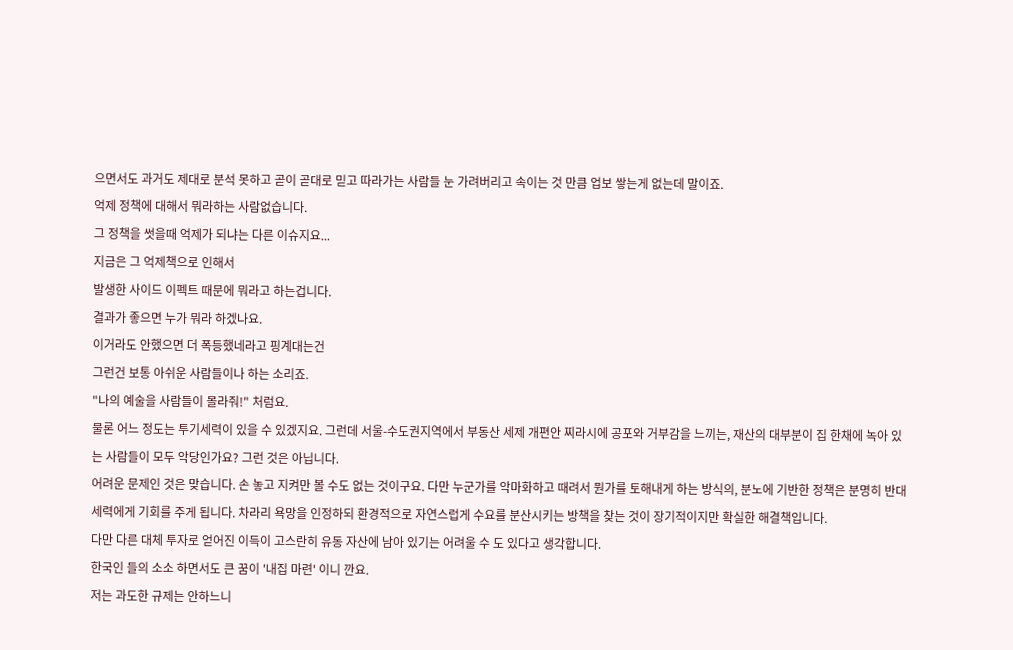으면서도 과거도 제대로 분석 못하고 곧이 곧대로 믿고 따라가는 사람들 눈 가려버리고 속이는 것 만큼 업보 쌓는게 없는데 말이죠.
억제 정책에 대해서 뭐라하는 사람없습니다.
그 정책을 썻을때 억제가 되냐는 다른 이슈지요...
지금은 그 억제책으로 인해서
발생한 사이드 이펙트 때문에 뭐라고 하는겁니다.
결과가 좋으면 누가 뭐라 하겠나요.
이거라도 안했으면 더 폭등했네라고 핑계대는건
그런건 보통 아쉬운 사람들이나 하는 소리죠.
"나의 예술을 사람들이 몰라줘!" 처럼요.
물론 어느 정도는 투기세력이 있을 수 있겠지요. 그런데 서울-수도권지역에서 부동산 세제 개편안 찌라시에 공포와 거부감을 느끼는, 재산의 대부분이 집 한채에 녹아 있는 사람들이 모두 악당인가요? 그런 것은 아닙니다.
어려운 문제인 것은 맞습니다. 손 놓고 지켜만 볼 수도 없는 것이구요. 다만 누군가를 악마화하고 때려서 뭔가를 토해내게 하는 방식의, 분노에 기반한 정책은 분명히 반대 세력에게 기회를 주게 됩니다. 차라리 욕망을 인정하되 환경적으로 자연스럽게 수요를 분산시키는 방책을 찾는 것이 장기적이지만 확실한 해결책입니다.
다만 다른 대체 투자로 얻어진 이득이 고스란히 유동 자산에 남아 있기는 어려울 수 도 있다고 생각합니다.
한국인 들의 소소 하면서도 큰 꿈이 '내집 마련' 이니 깐요.
저는 과도한 규제는 안하느니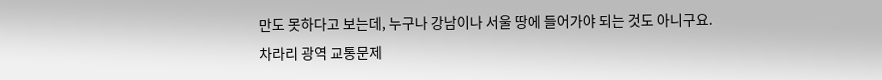만도 못하다고 보는데, 누구나 강남이나 서울 땅에 들어가야 되는 것도 아니구요.
차라리 광역 교통문제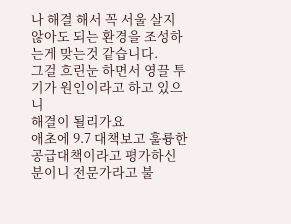나 해결 해서 꼭 서울 살지 않아도 되는 환경을 조성하는게 맞는것 같습니다.
그걸 흐린눈 하면서 영끌 투기가 원인이라고 하고 있으니
해결이 될리가요
애초에 9.7 대책보고 훌륭한 공급대책이라고 평가하신 분이니 전문가라고 불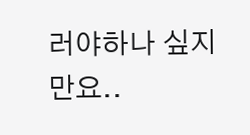러야하나 싶지만요..